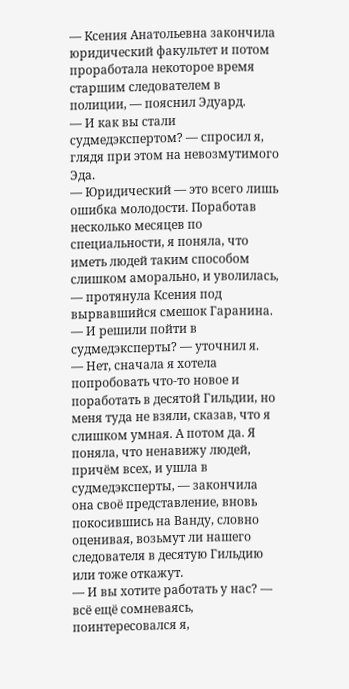— Ксения Анатольевна закончила юридический факультет и потом проработала некоторое время старшим следователем в полиции, — пояснил Эдуард.
— И как вы стали судмедэкспертом? — спросил я, глядя при этом на невозмутимого Эда.
— Юридический — это всего лишь ошибка молодости. Поработав несколько месяцев по специальности, я поняла, что иметь людей таким способом слишком аморально, и уволилась, — протянула Ксения под вырвавшийся смешок Гаранина.
— И решили пойти в судмедэксперты? — уточнил я.
— Нет, сначала я хотела попробовать что-то новое и поработать в десятой Гильдии, но меня туда не взяли, сказав, что я слишком умная. А потом да. Я поняла, что ненавижу людей, причём всех, и ушла в судмедэксперты, — закончила она своё представление, вновь покосившись на Ванду, словно оценивая, возьмут ли нашего следователя в десятую Гильдию или тоже откажут.
— И вы хотите работать у нас? — всё ещё сомневаясь, поинтересовался я,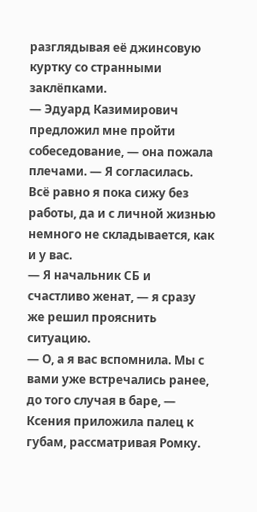разглядывая её джинсовую куртку со странными заклёпками.
— Эдуард Казимирович предложил мне пройти собеседование, — она пожала плечами. — Я согласилась. Всё равно я пока сижу без работы, да и с личной жизнью немного не складывается, как и у вас.
— Я начальник СБ и счастливо женат, — я сразу же решил прояснить ситуацию.
— О, а я вас вспомнила. Мы с вами уже встречались ранее, до того случая в баре, — Ксения приложила палец к губам, рассматривая Ромку.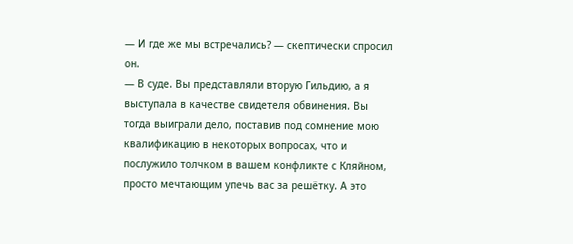— И где же мы встречались? — скептически спросил он.
— В суде. Вы представляли вторую Гильдию, а я выступала в качестве свидетеля обвинения. Вы тогда выиграли дело, поставив под сомнение мою квалификацию в некоторых вопросах, что и послужило толчком в вашем конфликте с Кляйном, просто мечтающим упечь вас за решётку. А это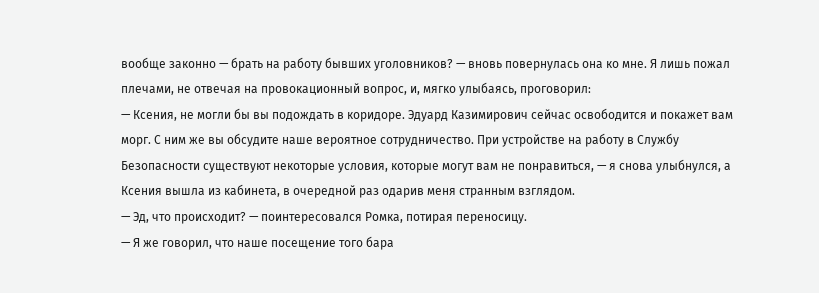вообще законно — брать на работу бывших уголовников? — вновь повернулась она ко мне. Я лишь пожал плечами, не отвечая на провокационный вопрос, и, мягко улыбаясь, проговорил:
— Ксения, не могли бы вы подождать в коридоре. Эдуард Казимирович сейчас освободится и покажет вам морг. С ним же вы обсудите наше вероятное сотрудничество. При устройстве на работу в Службу Безопасности существуют некоторые условия, которые могут вам не понравиться, — я снова улыбнулся, а Ксения вышла из кабинета, в очередной раз одарив меня странным взглядом.
— Эд, что происходит? — поинтересовался Ромка, потирая переносицу.
— Я же говорил, что наше посещение того бара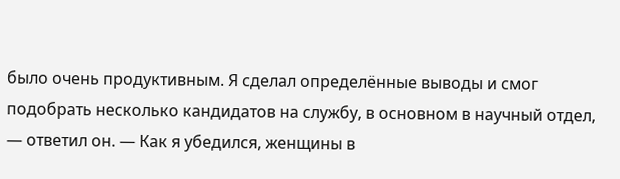было очень продуктивным. Я сделал определённые выводы и смог подобрать несколько кандидатов на службу, в основном в научный отдел, — ответил он. — Как я убедился, женщины в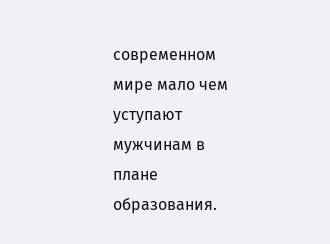современном мире мало чем уступают мужчинам в плане образования.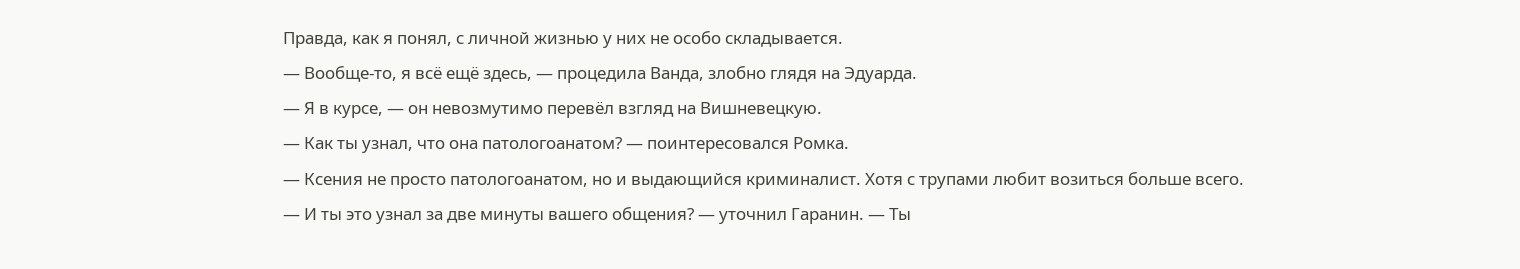Правда, как я понял, с личной жизнью у них не особо складывается.
— Вообще-то, я всё ещё здесь, — процедила Ванда, злобно глядя на Эдуарда.
— Я в курсе, — он невозмутимо перевёл взгляд на Вишневецкую.
— Как ты узнал, что она патологоанатом? — поинтересовался Ромка.
— Ксения не просто патологоанатом, но и выдающийся криминалист. Хотя с трупами любит возиться больше всего.
— И ты это узнал за две минуты вашего общения? — уточнил Гаранин. — Ты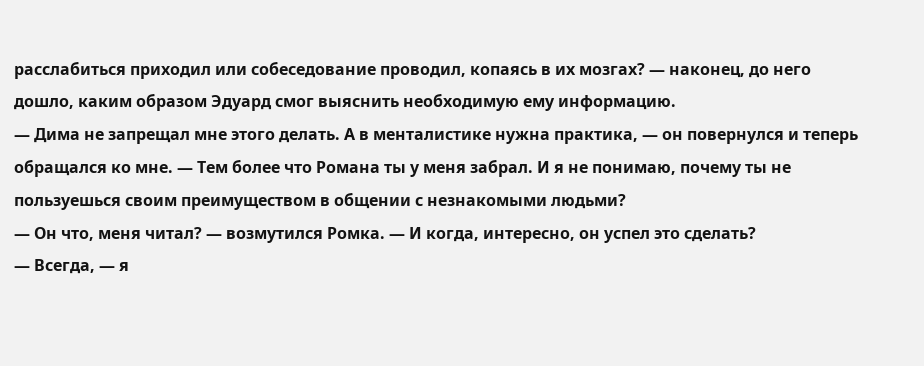расслабиться приходил или собеседование проводил, копаясь в их мозгах? — наконец, до него дошло, каким образом Эдуард смог выяснить необходимую ему информацию.
— Дима не запрещал мне этого делать. А в менталистике нужна практика, — он повернулся и теперь обращался ко мне. — Тем более что Романа ты у меня забрал. И я не понимаю, почему ты не пользуешься своим преимуществом в общении с незнакомыми людьми?
— Он что, меня читал? — возмутился Ромка. — И когда, интересно, он успел это сделать?
— Всегда, — я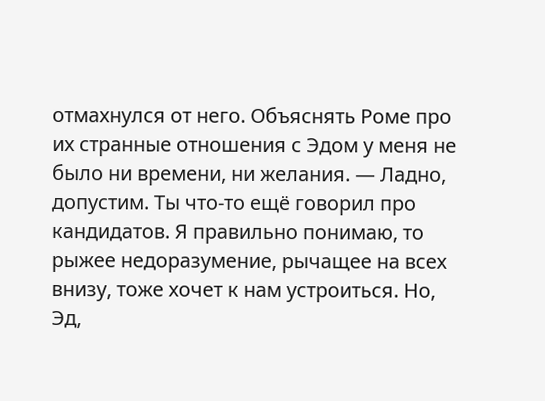отмахнулся от него. Объяснять Роме про их странные отношения с Эдом у меня не было ни времени, ни желания. — Ладно, допустим. Ты что-то ещё говорил про кандидатов. Я правильно понимаю, то рыжее недоразумение, рычащее на всех внизу, тоже хочет к нам устроиться. Но, Эд,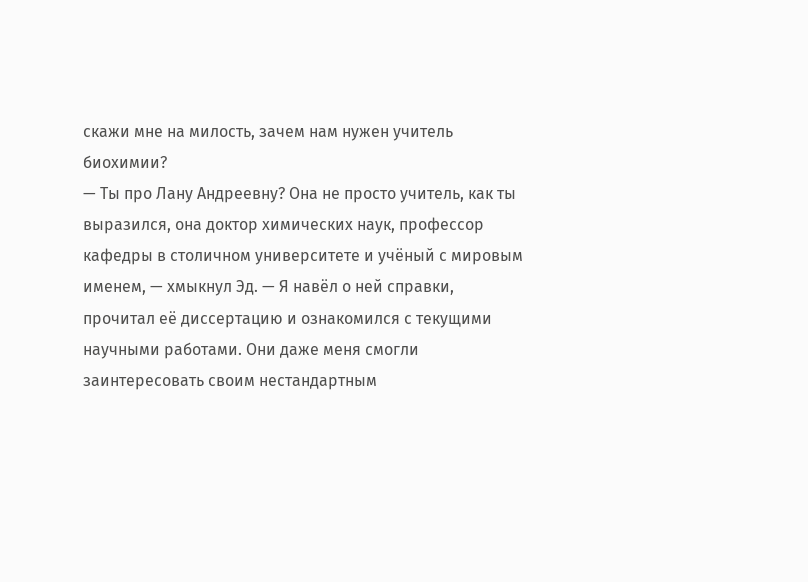скажи мне на милость, зачем нам нужен учитель биохимии?
— Ты про Лану Андреевну? Она не просто учитель, как ты выразился, она доктор химических наук, профессор кафедры в столичном университете и учёный с мировым именем, — хмыкнул Эд. — Я навёл о ней справки, прочитал её диссертацию и ознакомился с текущими научными работами. Они даже меня смогли заинтересовать своим нестандартным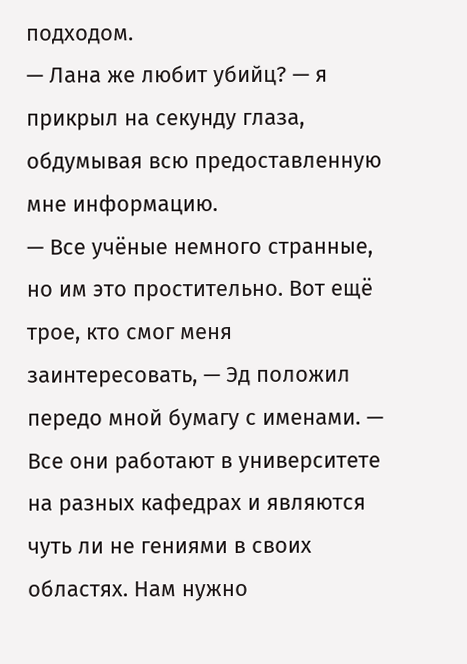подходом.
— Лана же любит убийц? — я прикрыл на секунду глаза, обдумывая всю предоставленную мне информацию.
— Все учёные немного странные, но им это простительно. Вот ещё трое, кто смог меня заинтересовать, — Эд положил передо мной бумагу с именами. — Все они работают в университете на разных кафедрах и являются чуть ли не гениями в своих областях. Нам нужно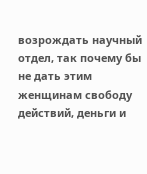возрождать научный отдел, так почему бы не дать этим женщинам свободу действий, деньги и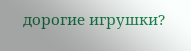дорогие игрушки?